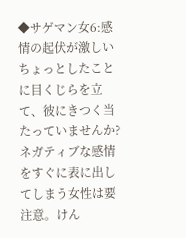◆サゲマン女6:感情の起伏が激しい
ちょっとしたことに目くじらを立て、彼にきつく当たっていませんか?ネガティブな感情をすぐに表に出してしまう女性は要注意。けん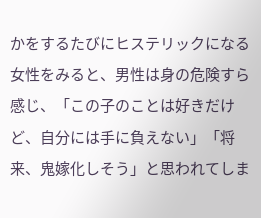かをするたびにヒステリックになる女性をみると、男性は身の危険すら感じ、「この子のことは好きだけど、自分には手に負えない」「将来、鬼嫁化しそう」と思われてしま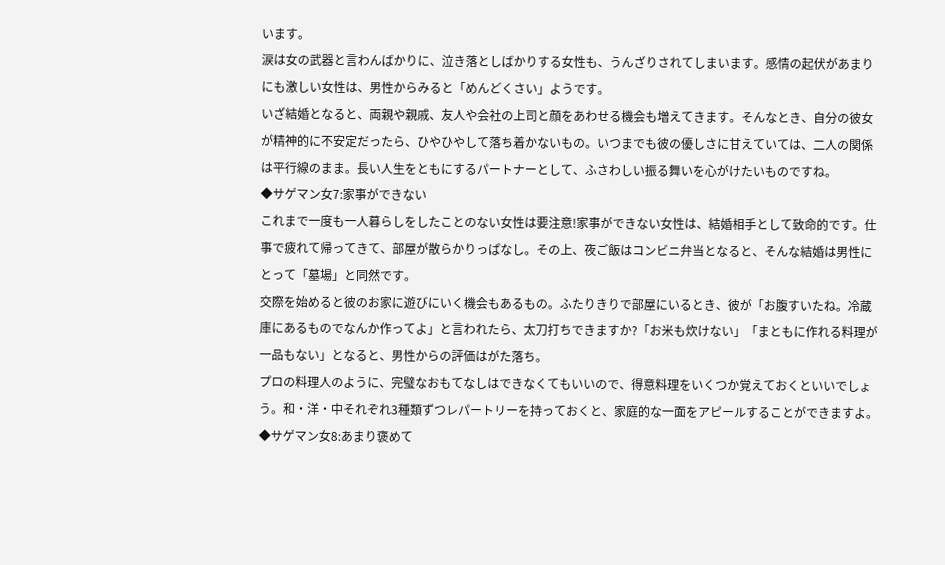います。
涙は女の武器と言わんばかりに、泣き落としばかりする女性も、うんざりされてしまいます。感情の起伏があまりにも激しい女性は、男性からみると「めんどくさい」ようです。
いざ結婚となると、両親や親戚、友人や会社の上司と顔をあわせる機会も増えてきます。そんなとき、自分の彼女が精神的に不安定だったら、ひやひやして落ち着かないもの。いつまでも彼の優しさに甘えていては、二人の関係は平行線のまま。長い人生をともにするパートナーとして、ふさわしい振る舞いを心がけたいものですね。
◆サゲマン女7:家事ができない
これまで一度も一人暮らしをしたことのない女性は要注意!家事ができない女性は、結婚相手として致命的です。仕事で疲れて帰ってきて、部屋が散らかりっぱなし。その上、夜ご飯はコンビニ弁当となると、そんな結婚は男性にとって「墓場」と同然です。
交際を始めると彼のお家に遊びにいく機会もあるもの。ふたりきりで部屋にいるとき、彼が「お腹すいたね。冷蔵庫にあるものでなんか作ってよ」と言われたら、太刀打ちできますか?「お米も炊けない」「まともに作れる料理が一品もない」となると、男性からの評価はがた落ち。
プロの料理人のように、完璧なおもてなしはできなくてもいいので、得意料理をいくつか覚えておくといいでしょう。和・洋・中それぞれ3種類ずつレパートリーを持っておくと、家庭的な一面をアピールすることができますよ。
◆サゲマン女8:あまり褒めて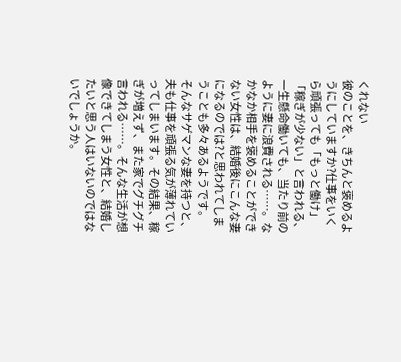くれない
彼のことを、きちんと褒めるようにしていますか?仕事をいくら頑張っても「もっと働け」「稼ぎが少ない」と言われる、一生懸命働いても、当たり前のように妻に浪費される……。なかなか相手を褒めることができない女性は、結婚後にこんな妻になるのでは?と思われてしまうことも多々あるようです。
そんなサゲマンな妻を持つと、夫も仕事を頑張る気が薄れていってしまいます。その結果、稼ぎが増えず、また家でグチグチ言われる……。そんな生活が想像できてしまう女性と、結婚したいと思う人はいないのではないでしょうか。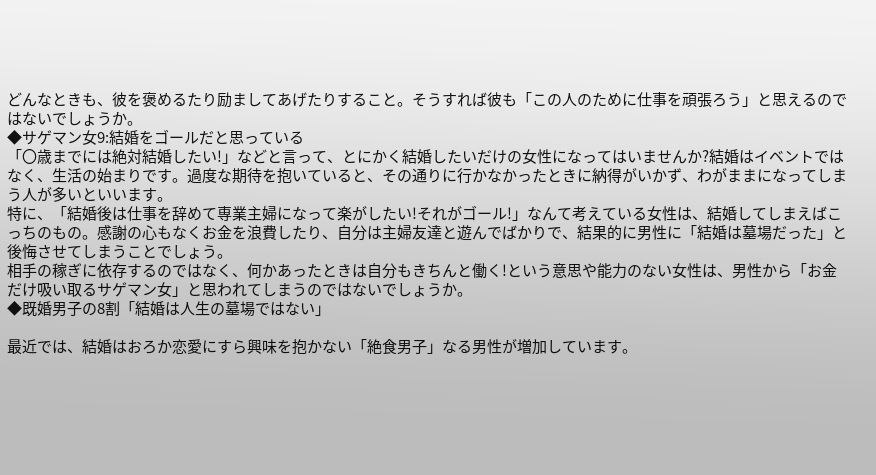どんなときも、彼を褒めるたり励ましてあげたりすること。そうすれば彼も「この人のために仕事を頑張ろう」と思えるのではないでしょうか。
◆サゲマン女9:結婚をゴールだと思っている
「〇歳までには絶対結婚したい!」などと言って、とにかく結婚したいだけの女性になってはいませんか?結婚はイベントではなく、生活の始まりです。過度な期待を抱いていると、その通りに行かなかったときに納得がいかず、わがままになってしまう人が多いといいます。
特に、「結婚後は仕事を辞めて専業主婦になって楽がしたい!それがゴール!」なんて考えている女性は、結婚してしまえばこっちのもの。感謝の心もなくお金を浪費したり、自分は主婦友達と遊んでばかりで、結果的に男性に「結婚は墓場だった」と後悔させてしまうことでしょう。
相手の稼ぎに依存するのではなく、何かあったときは自分もきちんと働く!という意思や能力のない女性は、男性から「お金だけ吸い取るサゲマン女」と思われてしまうのではないでしょうか。
◆既婚男子の8割「結婚は人生の墓場ではない」

最近では、結婚はおろか恋愛にすら興味を抱かない「絶食男子」なる男性が増加しています。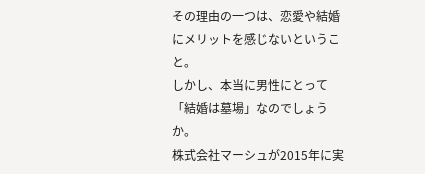その理由の一つは、恋愛や結婚にメリットを感じないということ。
しかし、本当に男性にとって「結婚は墓場」なのでしょうか。
株式会社マーシュが2015年に実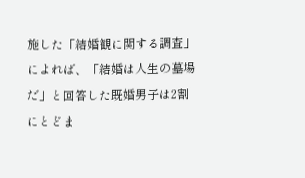施した「結婚観に関する調査」によれば、「結婚は人生の墓場だ」と回答した既婚男子は2割にとどま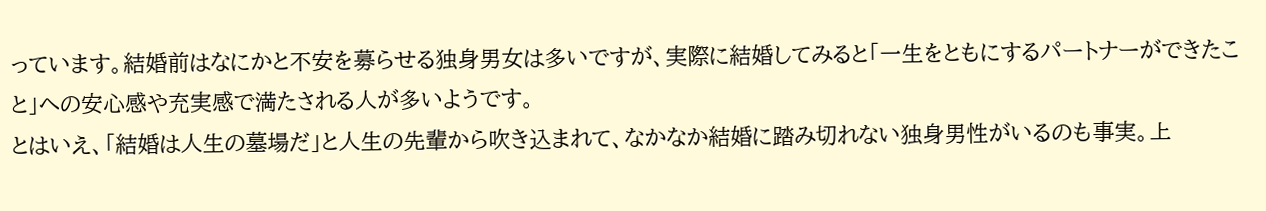っています。結婚前はなにかと不安を募らせる独身男女は多いですが、実際に結婚してみると「一生をともにするパートナーができたこと」への安心感や充実感で満たされる人が多いようです。
とはいえ、「結婚は人生の墓場だ」と人生の先輩から吹き込まれて、なかなか結婚に踏み切れない独身男性がいるのも事実。上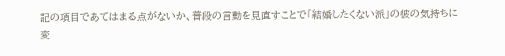記の項目であてはまる点がないか、普段の言動を見直すことで「結婚したくない派」の彼の気持ちに変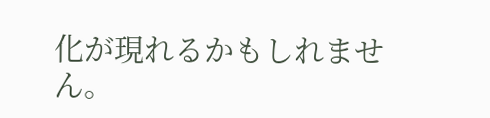化が現れるかもしれません。